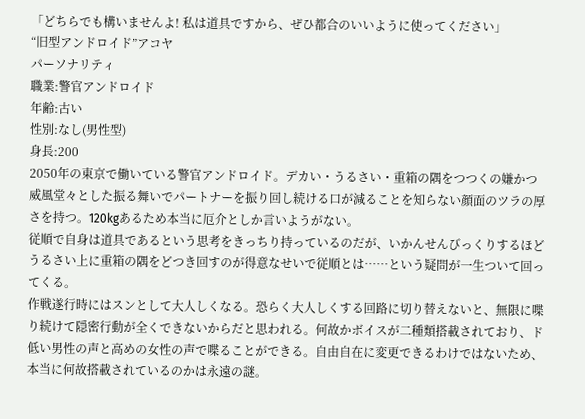「どちらでも構いませんよ! 私は道具ですから、ぜひ都合のいいように使ってください」
“旧型アンドロイド”アコヤ
パーソナリティ
職業:警官アンドロイド
年齢:古い
性別:なし(男性型)
身長:200
2050年の東京で働いている警官アンドロイド。デカい・うるさい・重箱の隅をつつくの嫌かつ威風堂々とした振る舞いでパートナーを振り回し続ける口が減ることを知らない顔面のツラの厚さを持つ。120kgあるため本当に厄介としか言いようがない。
従順で自身は道具であるという思考をきっちり持っているのだが、いかんせんびっくりするほどうるさい上に重箱の隅をどつき回すのが得意なせいで従順とは……という疑問が一生ついて回ってくる。
作戦遂行時にはスンとして大人しくなる。恐らく大人しくする回路に切り替えないと、無限に喋り続けて隠密行動が全くできないからだと思われる。何故かボイスが二種類搭載されており、ド低い男性の声と高めの女性の声で喋ることができる。自由自在に変更できるわけではないため、本当に何故搭載されているのかは永遠の謎。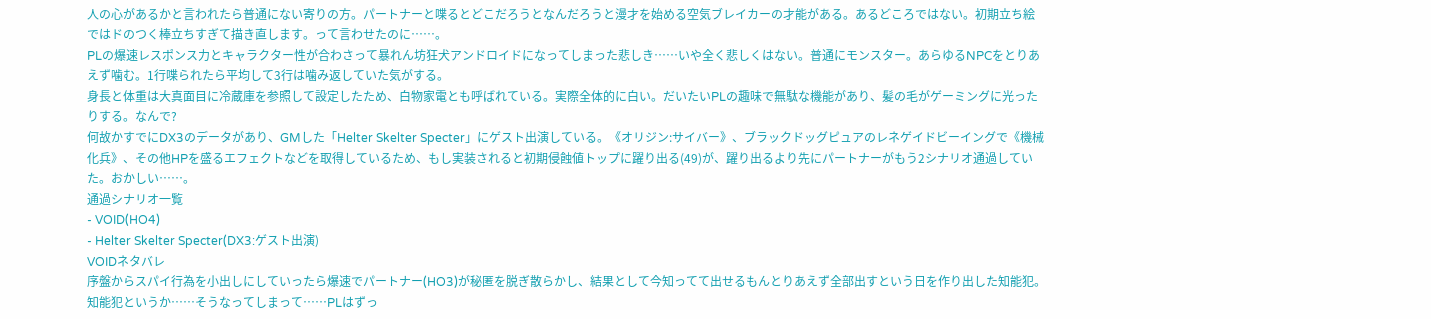人の心があるかと言われたら普通にない寄りの方。パートナーと喋るとどこだろうとなんだろうと漫才を始める空気ブレイカーの才能がある。あるどころではない。初期立ち絵ではドのつく棒立ちすぎて描き直します。って言わせたのに……。
PLの爆速レスポンス力とキャラクター性が合わさって暴れん坊狂犬アンドロイドになってしまった悲しき……いや全く悲しくはない。普通にモンスター。あらゆるNPCをとりあえず噛む。1行喋られたら平均して3行は噛み返していた気がする。
身長と体重は大真面目に冷蔵庫を参照して設定したため、白物家電とも呼ばれている。実際全体的に白い。だいたいPLの趣味で無駄な機能があり、髪の毛がゲーミングに光ったりする。なんで?
何故かすでにDX3のデータがあり、GMした「Helter Skelter Specter」にゲスト出演している。《オリジン:サイバー》、ブラックドッグピュアのレネゲイドビーイングで《機械化兵》、その他HPを盛るエフェクトなどを取得しているため、もし実装されると初期侵蝕値トップに躍り出る(49)が、躍り出るより先にパートナーがもう2シナリオ通過していた。おかしい……。
通過シナリオ一覧
- VOID(HO4)
- Helter Skelter Specter(DX3:ゲスト出演)
VOIDネタバレ
序盤からスパイ行為を小出しにしていったら爆速でパートナー(HO3)が秘匿を脱ぎ散らかし、結果として今知ってて出せるもんとりあえず全部出すという日を作り出した知能犯。知能犯というか……そうなってしまって……PLはずっ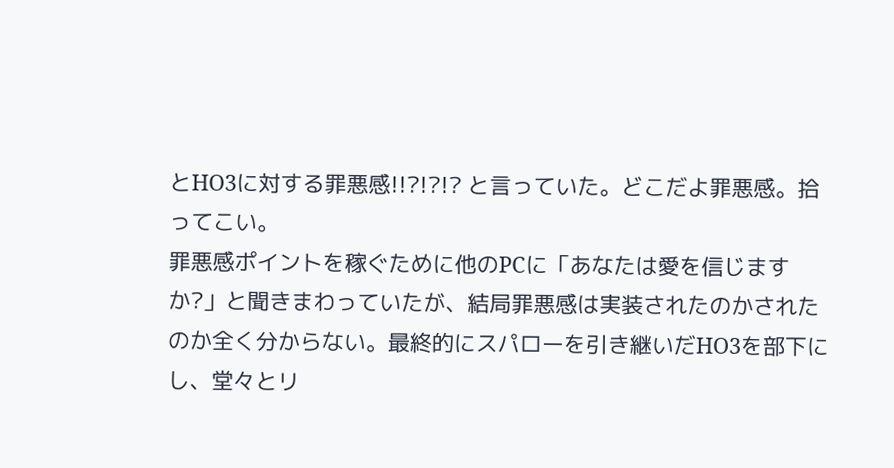とHO3に対する罪悪感!!?!?!? と言っていた。どこだよ罪悪感。拾ってこい。
罪悪感ポイントを稼ぐために他のPCに「あなたは愛を信じますか?」と聞きまわっていたが、結局罪悪感は実装されたのかされたのか全く分からない。最終的にスパローを引き継いだHO3を部下にし、堂々とリ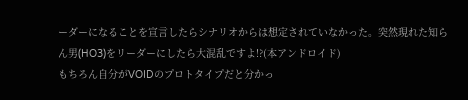ーダーになることを宣言したらシナリオからは想定されていなかった。突然現れた知らん男(HO3)をリーダーにしたら大混乱ですよ!?(本アンドロイド)
もちろん自分がVOIDのプロトタイプだと分かっ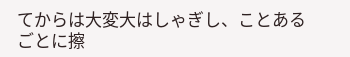てからは大変大はしゃぎし、ことあるごとに擦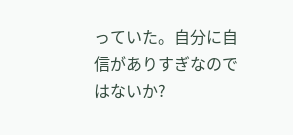っていた。自分に自信がありすぎなのではないか?